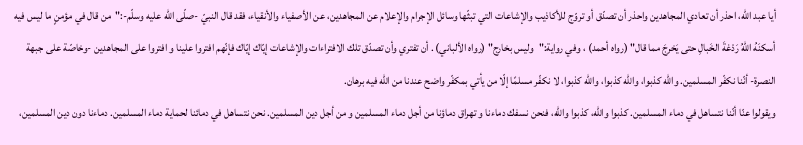أيا عبد الله، احذر أن تعادي المجاهدين واحذر أن تصدّق أو تروّج للأكاذيب والإشاعات التي تبثّها وسائل الإجرام والإعلام عن المجاهدين، عن الأصفياء والأنقياء، فقد قال النبيّ -صلّى الله عليه وسلّم-:"من قال في مؤمنٍ ما ليس فيه أسكنَهُ اللهُ رَدْغةَ الخَبالِ حتى يَخرجَ مما قال" (رواه أحمد) ، وفي رواية:"وليس بخارج" (رواه الألباني) . أن تفتري وأن تصدّق تلك الافتراءات والإشاعات إيّاك إيّاك فإنّهم افتروا علينا و افتروا على المجاهدين -وخاصّة على جبهة النصرة- أنّنا نكفّر المسلمين. والله كذبوا، والله كذبوا، والله كذبوا، لا نكفّر مسلمًا إلّا من يأتي بمكفّر واضح عندنا من الله فيه برهان.
ويقولوا عنّا أنّنا نتساهل في دماء المسلمين. كذبوا والله، كذبوا والله، فنحن نسفك دماءنا و تهراق دماؤنا من أجل دماء المسلمين و من أجل دين المسلمين. نحن نتساهل في دمائنا لحماية دماء المسلمين. دماءنا دون دين المسلمين،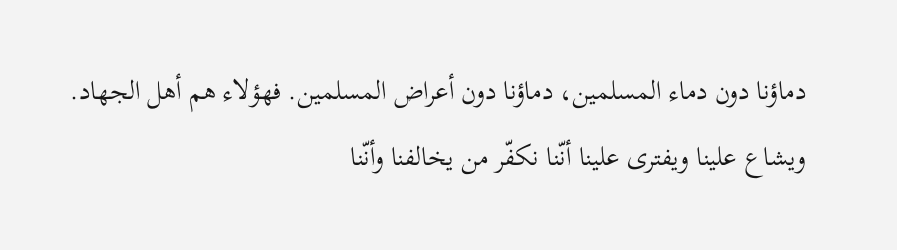دماؤنا دون دماء المسلمين، دماؤنا دون أعراض المسلمين. فهؤلاء هم أهل الجهاد.
ويشاع علينا ويفترى علينا أنّنا نكفّر من يخالفنا وأنّنا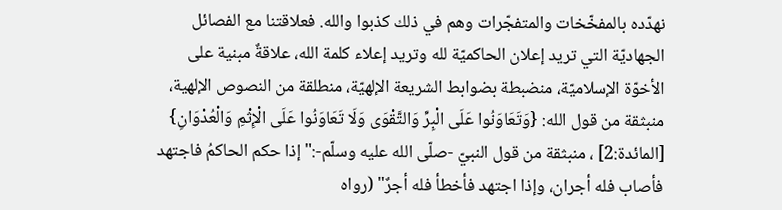نهدّده بالمفخّخات والمتفجّرات وهم في ذلك كذبوا والله. فعلاقتنا مع الفصائل الجهاديّة التي تريد إعلان الحاكميّة لله وتريد إعلاء كلمة الله، علاقةٌ مبنية على الأخوّة الإسلاميّة، منضبطة بضوابط الشريعة الإلهيّة، منطلقة من النصوص الإلهية، منبثقة من قول الله: {وَتَعَاوَنُوا عَلَى الْبِرِّ وَالتَّقْوَى وَلَا تَعَاوَنُوا عَلَى الْإِثْمِ وَالْعُدْوَانِ} [المائدة:2] ، منبثقة من قول النبيّ -صلّى الله عليه وسلّم-:"إذا حكم الحاكمُ فاجتهد فأصاب فله أجران، وإذا اجتهد فأخطأ فله أجرٌ" (رواه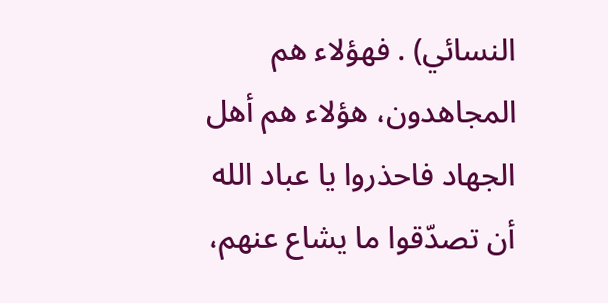النسائي) . فهؤلاء هم المجاهدون، هؤلاء هم أهل الجهاد فاحذروا يا عباد الله أن تصدّقوا ما يشاع عنهم،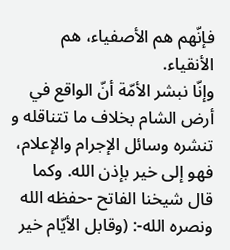فإنّهم هم الأصفياء، هم الأنقياء.
وإنّا نبشر الأمّة أنّ الواقع في أرض الشام بخلاف ما تتناقله و تنشره وسائل الإجرام والإعلام، فهو إلى خير بإذن الله. وكما قال شيخنا الفاتح -حفظه الله ونصره الله-: (وقابل الأيّام خير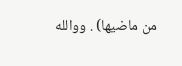من ماضيها) . ووالله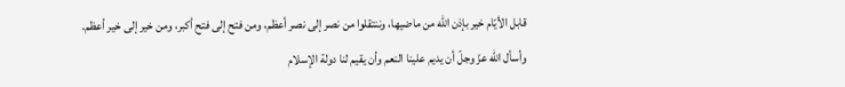قابل الأيّام خير بإذن الله من ماضيها، وننتقلوا من نصر إلى نصر أعظم، ومن فتح إلى فتح أكبر، ومن خير إلى خير أعظم. وأسأل الله عزّ وجلّ أن يديم علينا النعم وأن يقيم لنا دولة الإسلام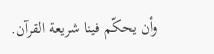وأن يحكّم فينا شريعة القرآن.